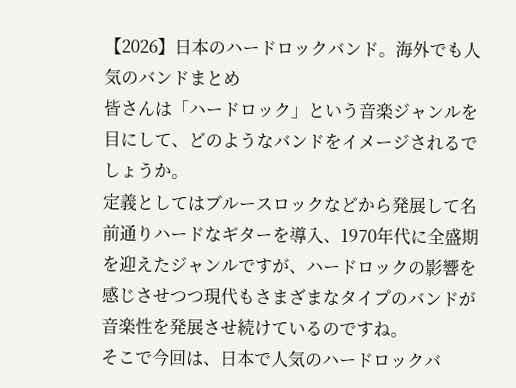【2026】日本のハードロックバンド。海外でも人気のバンドまとめ
皆さんは「ハードロック」という音楽ジャンルを目にして、どのようなバンドをイメージされるでしょうか。
定義としてはブルースロックなどから発展して名前通りハードなギターを導入、1970年代に全盛期を迎えたジャンルですが、ハードロックの影響を感じさせつつ現代もさまざまなタイプのバンドが音楽性を発展させ続けているのですね。
そこで今回は、日本で人気のハードロックバ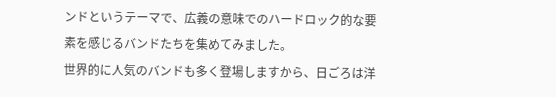ンドというテーマで、広義の意味でのハードロック的な要素を感じるバンドたちを集めてみました。
世界的に人気のバンドも多く登場しますから、日ごろは洋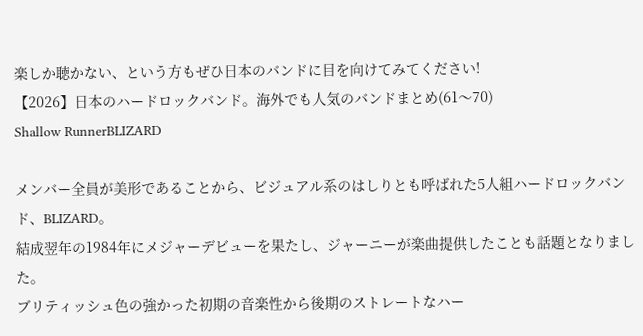楽しか聴かない、という方もぜひ日本のバンドに目を向けてみてください!
【2026】日本のハードロックバンド。海外でも人気のバンドまとめ(61〜70)
Shallow RunnerBLIZARD

メンバー全員が美形であることから、ビジュアル系のはしりとも呼ばれた5人組ハードロックバンド、BLIZARD。
結成翌年の1984年にメジャーデビューを果たし、ジャーニーが楽曲提供したことも話題となりました。
ブリティッシュ色の強かった初期の音楽性から後期のストレートなハー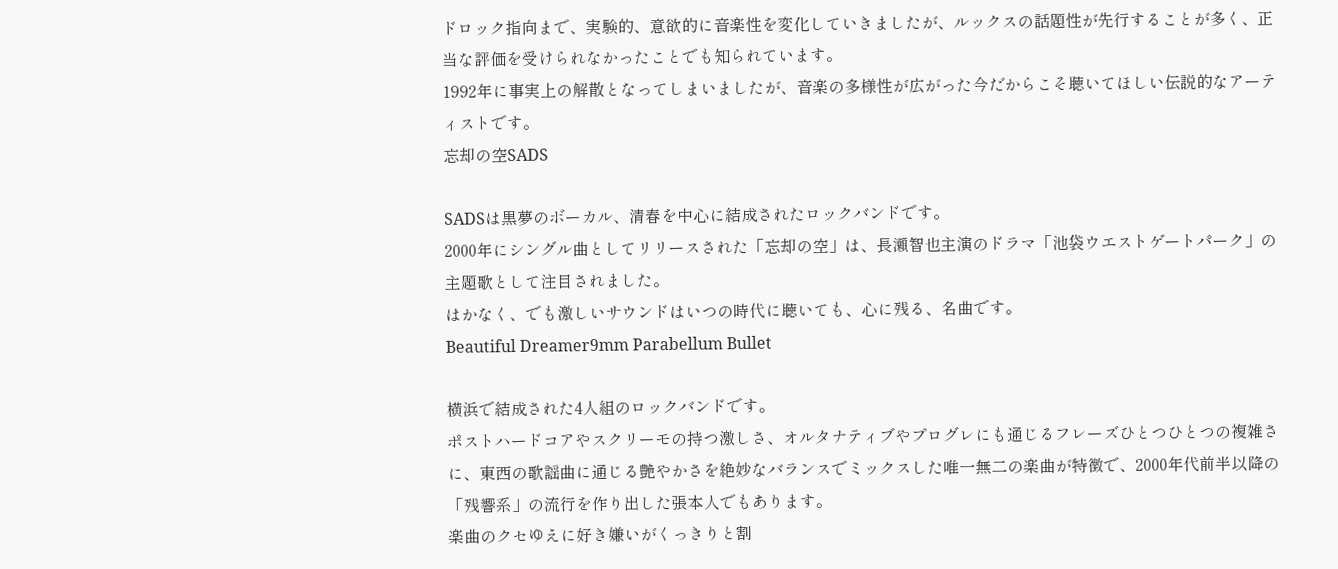ドロック指向まで、実験的、意欲的に音楽性を変化していきましたが、ルックスの話題性が先行することが多く、正当な評価を受けられなかったことでも知られています。
1992年に事実上の解散となってしまいましたが、音楽の多様性が広がった今だからこそ聴いてほしい伝説的なアーティストです。
忘却の空SADS

SADSは黒夢のボーカル、清春を中心に結成されたロックバンドです。
2000年にシングル曲としてリリースされた「忘却の空」は、長瀬智也主演のドラマ「池袋ウエストゲートパーク」の主題歌として注目されました。
はかなく、でも激しいサウンドはいつの時代に聴いても、心に残る、名曲です。
Beautiful Dreamer9mm Parabellum Bullet

横浜で結成された4人組のロックバンドです。
ポストハードコアやスクリーモの持つ激しさ、オルタナティブやプログレにも通じるフレーズひとつひとつの複雑さに、東西の歌謡曲に通じる艶やかさを絶妙なバランスでミックスした唯一無二の楽曲が特徴で、2000年代前半以降の「残響系」の流行を作り出した張本人でもあります。
楽曲のクセゆえに好き嫌いがくっきりと割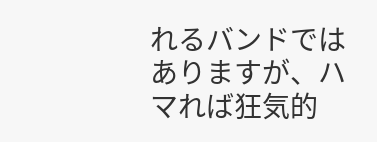れるバンドではありますが、ハマれば狂気的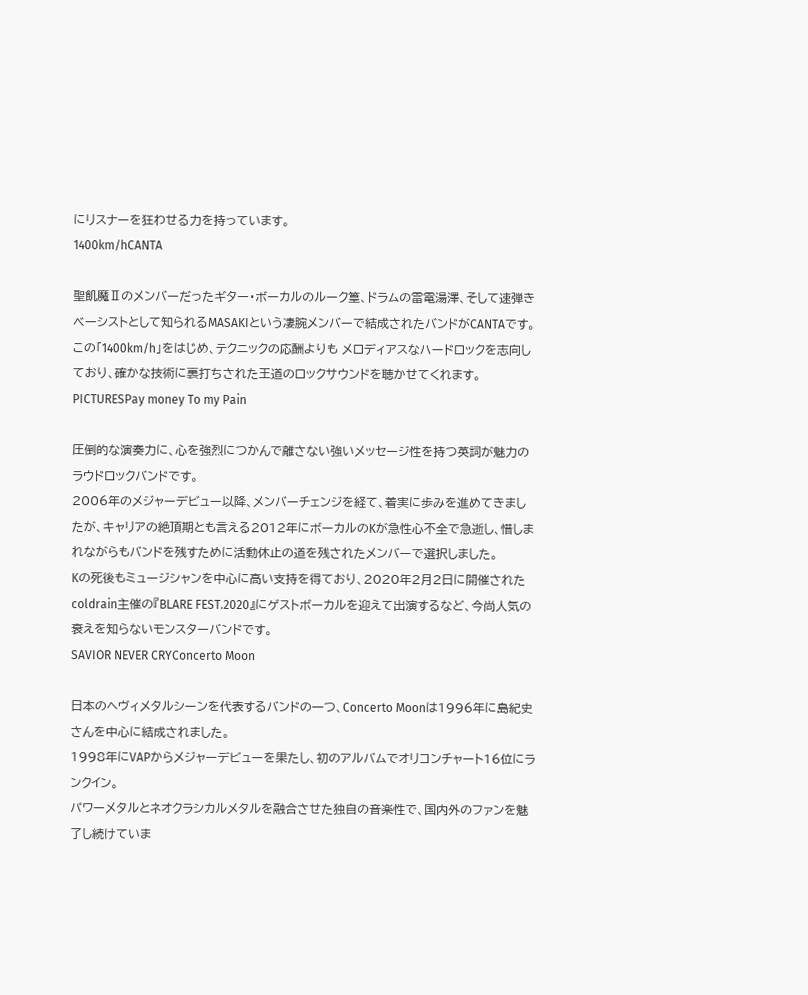にリスナーを狂わせる力を持っています。
1400km/hCANTA

聖飢魔Ⅱのメンバーだったギター・ボーカルのルーク篁、ドラムの雷電湯澤、そして速弾きベーシストとして知られるMASAKIという凄腕メンバーで結成されたバンドがCANTAです。
この「1400km/h」をはじめ、テクニックの応酬よりも メロディアスなハードロックを志向しており、確かな技術に裏打ちされた王道のロックサウンドを聴かせてくれます。
PICTURESPay money To my Pain

圧倒的な演奏力に、心を強烈につかんで離さない強いメッセージ性を持つ英詞が魅力のラウドロックバンドです。
2006年のメジャーデビュー以降、メンバーチェンジを経て、着実に歩みを進めてきましたが、キャリアの絶頂期とも言える2012年にボーカルのKが急性心不全で急逝し、惜しまれながらもバンドを残すために活動休止の道を残されたメンバーで選択しました。
Kの死後もミュージシャンを中心に高い支持を得ており、2020年2月2日に開催されたcoldrain主催の『BLARE FEST.2020』にゲストボーカルを迎えて出演するなど、今尚人気の衰えを知らないモンスターバンドです。
SAVIOR NEVER CRYConcerto Moon

日本のヘヴィメタルシーンを代表するバンドの一つ、Concerto Moonは1996年に島紀史さんを中心に結成されました。
1998年にVAPからメジャーデビューを果たし、初のアルバムでオリコンチャート16位にランクイン。
パワーメタルとネオクラシカルメタルを融合させた独自の音楽性で、国内外のファンを魅了し続けていま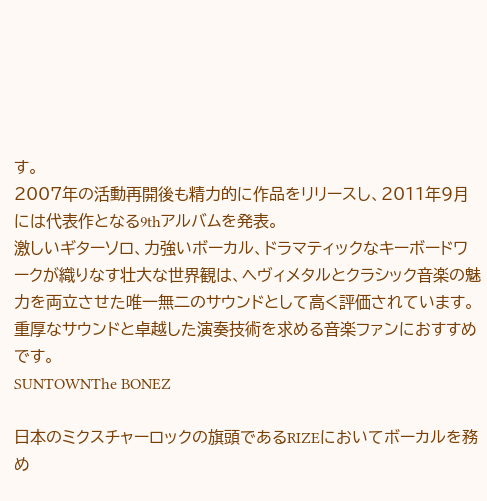す。
2007年の活動再開後も精力的に作品をリリースし、2011年9月には代表作となる9thアルバムを発表。
激しいギターソロ、力強いボーカル、ドラマティックなキーボードワークが織りなす壮大な世界観は、ヘヴィメタルとクラシック音楽の魅力を両立させた唯一無二のサウンドとして高く評価されています。
重厚なサウンドと卓越した演奏技術を求める音楽ファンにおすすめです。
SUNTOWNThe BONEZ

日本のミクスチャーロックの旗頭であるRIZEにおいてボーカルを務め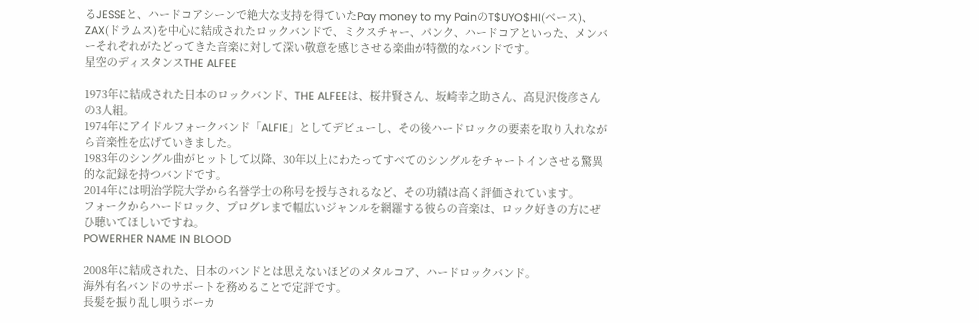るJESSEと、ハードコアシーンで絶大な支持を得ていたPay money to my PainのT$UYO$HI(ベース)、ZAX(ドラムス)を中心に結成されたロックバンドで、ミクスチャー、パンク、ハードコアといった、メンバーそれぞれがたどってきた音楽に対して深い敬意を感じさせる楽曲が特徴的なバンドです。
星空のディスタンスTHE ALFEE

1973年に結成された日本のロックバンド、THE ALFEEは、桜井賢さん、坂崎幸之助さん、高見沢俊彦さんの3人組。
1974年にアイドルフォークバンド「ALFIE」としてデビューし、その後ハードロックの要素を取り入れながら音楽性を広げていきました。
1983年のシングル曲がヒットして以降、30年以上にわたってすべてのシングルをチャートインさせる驚異的な記録を持つバンドです。
2014年には明治学院大学から名誉学士の称号を授与されるなど、その功績は高く評価されています。
フォークからハードロック、プログレまで幅広いジャンルを網羅する彼らの音楽は、ロック好きの方にぜひ聴いてほしいですね。
POWERHER NAME IN BLOOD

2008年に結成された、日本のバンドとは思えないほどのメタルコア、ハードロックバンド。
海外有名バンドのサポートを務めることで定評です。
長髪を振り乱し唄うボーカ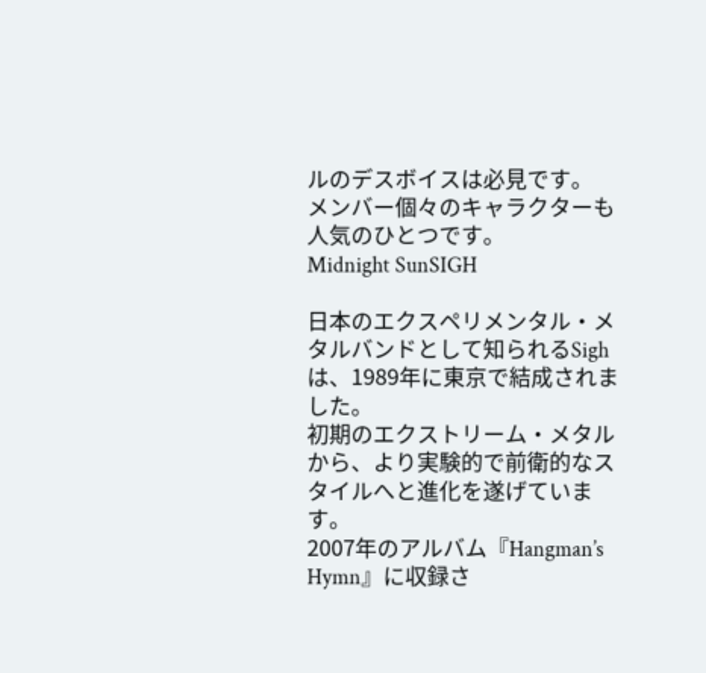ルのデスボイスは必見です。
メンバー個々のキャラクターも人気のひとつです。
Midnight SunSIGH

日本のエクスペリメンタル・メタルバンドとして知られるSighは、1989年に東京で結成されました。
初期のエクストリーム・メタルから、より実験的で前衛的なスタイルへと進化を遂げています。
2007年のアルバム『Hangman’s Hymn』に収録さ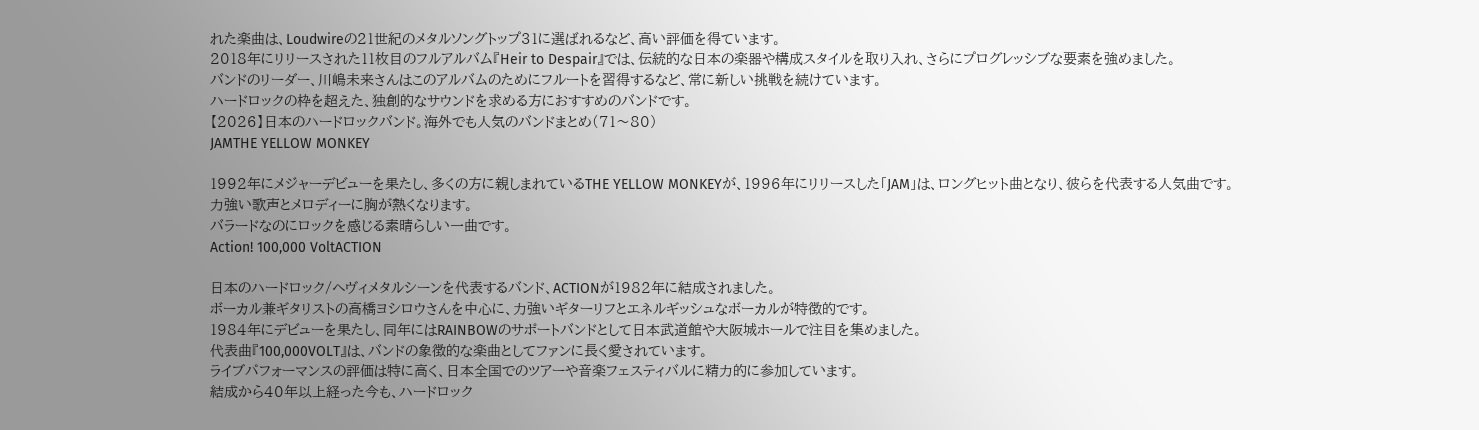れた楽曲は、Loudwireの21世紀のメタルソングトップ31に選ばれるなど、高い評価を得ています。
2018年にリリースされた11枚目のフルアルバム『Heir to Despair』では、伝統的な日本の楽器や構成スタイルを取り入れ、さらにプログレッシブな要素を強めました。
バンドのリーダー、川嶋未来さんはこのアルバムのためにフルートを習得するなど、常に新しい挑戦を続けています。
ハードロックの枠を超えた、独創的なサウンドを求める方におすすめのバンドです。
【2026】日本のハードロックバンド。海外でも人気のバンドまとめ(71〜80)
JAMTHE YELLOW MONKEY

1992年にメジャーデビューを果たし、多くの方に親しまれているTHE YELLOW MONKEYが、1996年にリリースした「JAM」は、ロングヒット曲となり、彼らを代表する人気曲です。
力強い歌声とメロディーに胸が熱くなります。
バラードなのにロックを感じる素晴らしい一曲です。
Action! 100,000 VoltACTION

日本のハードロック/ヘヴィメタルシーンを代表するバンド、ACTIONが1982年に結成されました。
ボーカル兼ギタリストの高橋ヨシロウさんを中心に、力強いギターリフとエネルギッシュなボーカルが特徴的です。
1984年にデビューを果たし、同年にはRAINBOWのサポートバンドとして日本武道館や大阪城ホールで注目を集めました。
代表曲『100,000VOLT』は、バンドの象徴的な楽曲としてファンに長く愛されています。
ライブパフォーマンスの評価は特に高く、日本全国でのツアーや音楽フェスティバルに精力的に参加しています。
結成から40年以上経った今も、ハードロック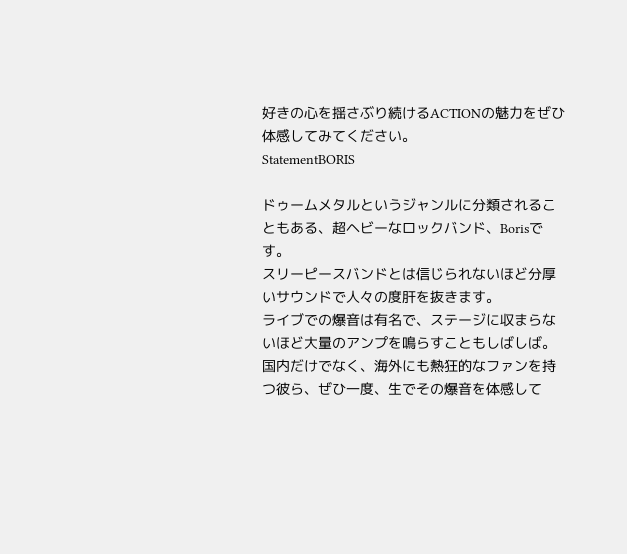好きの心を揺さぶり続けるACTIONの魅力をぜひ体感してみてください。
StatementBORIS

ドゥームメタルというジャンルに分類されることもある、超ヘビーなロックバンド、Borisです。
スリーピースバンドとは信じられないほど分厚いサウンドで人々の度肝を抜きます。
ライブでの爆音は有名で、ステージに収まらないほど大量のアンプを鳴らすこともしばしば。
国内だけでなく、海外にも熱狂的なファンを持つ彼ら、ぜひ一度、生でその爆音を体感して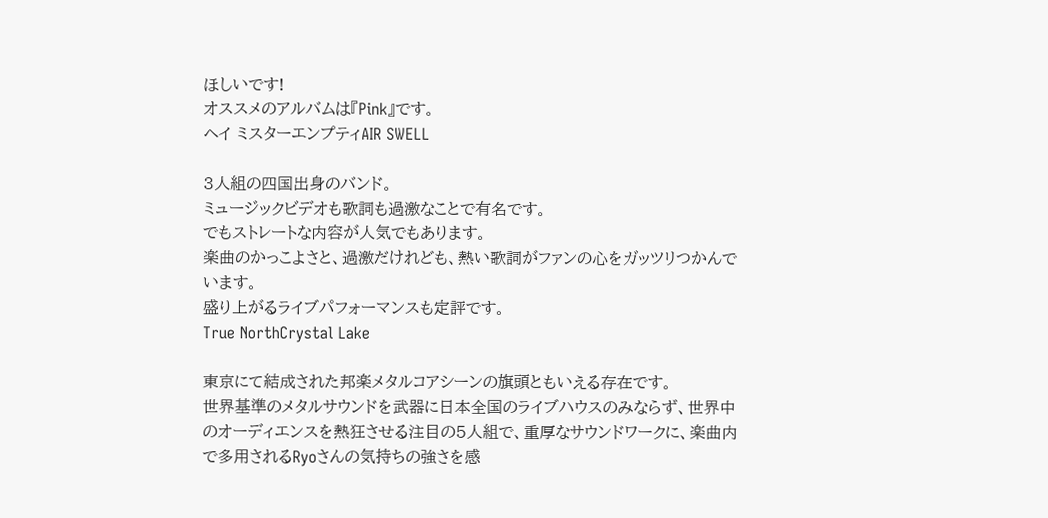ほしいです!
オススメのアルバムは『Pink』です。
ヘイ ミスターエンプティAIR SWELL

3人組の四国出身のバンド。
ミュージックビデオも歌詞も過激なことで有名です。
でもストレートな内容が人気でもあります。
楽曲のかっこよさと、過激だけれども、熱い歌詞がファンの心をガッツリつかんでいます。
盛り上がるライブパフォーマンスも定評です。
True NorthCrystal Lake

東京にて結成された邦楽メタルコアシーンの旗頭ともいえる存在です。
世界基準のメタルサウンドを武器に日本全国のライブハウスのみならず、世界中のオーディエンスを熱狂させる注目の5人組で、重厚なサウンドワークに、楽曲内で多用されるRyoさんの気持ちの強さを感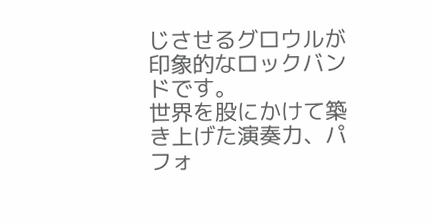じさせるグロウルが印象的なロックバンドです。
世界を股にかけて築き上げた演奏力、パフォ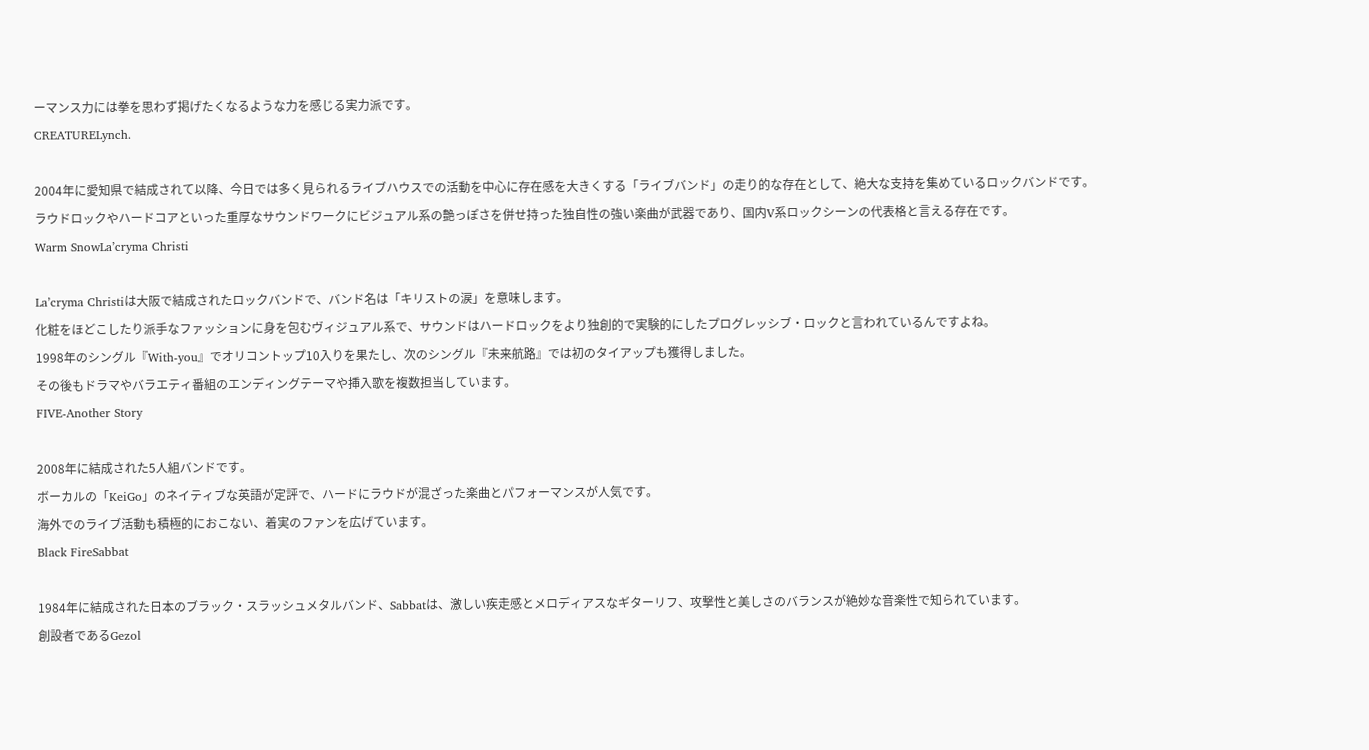ーマンス力には拳を思わず掲げたくなるような力を感じる実力派です。
CREATURELynch.

2004年に愛知県で結成されて以降、今日では多く見られるライブハウスでの活動を中心に存在感を大きくする「ライブバンド」の走り的な存在として、絶大な支持を集めているロックバンドです。
ラウドロックやハードコアといった重厚なサウンドワークにビジュアル系の艶っぽさを併せ持った独自性の強い楽曲が武器であり、国内V系ロックシーンの代表格と言える存在です。
Warm SnowLa’cryma Christi

La’cryma Christiは大阪で結成されたロックバンドで、バンド名は「キリストの涙」を意味します。
化粧をほどこしたり派手なファッションに身を包むヴィジュアル系で、サウンドはハードロックをより独創的で実験的にしたプログレッシブ・ロックと言われているんですよね。
1998年のシングル『With-you』でオリコントップ10入りを果たし、次のシングル『未来航路』では初のタイアップも獲得しました。
その後もドラマやバラエティ番組のエンディングテーマや挿入歌を複数担当しています。
FIVE-Another Story

2008年に結成された5人組バンドです。
ボーカルの「KeiGo」のネイティブな英語が定評で、ハードにラウドが混ざった楽曲とパフォーマンスが人気です。
海外でのライブ活動も積極的におこない、着実のファンを広げています。
Black FireSabbat

1984年に結成された日本のブラック・スラッシュメタルバンド、Sabbatは、激しい疾走感とメロディアスなギターリフ、攻撃性と美しさのバランスが絶妙な音楽性で知られています。
創設者であるGezol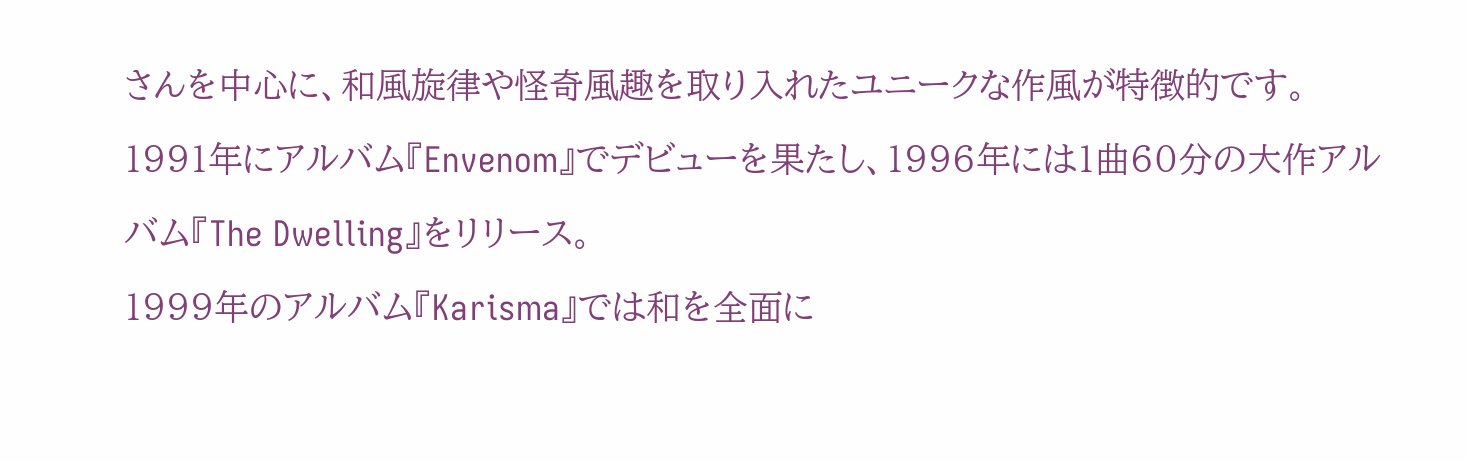さんを中心に、和風旋律や怪奇風趣を取り入れたユニークな作風が特徴的です。
1991年にアルバム『Envenom』でデビューを果たし、1996年には1曲60分の大作アルバム『The Dwelling』をリリース。
1999年のアルバム『Karisma』では和を全面に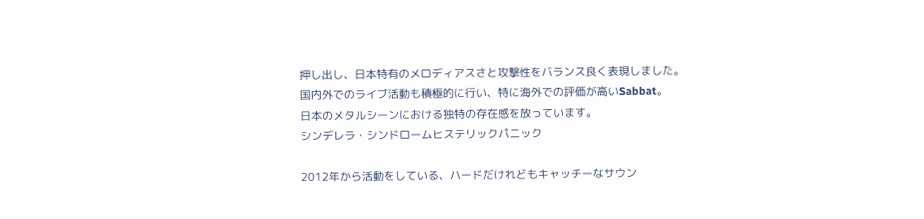押し出し、日本特有のメロディアスさと攻撃性をバランス良く表現しました。
国内外でのライブ活動も積極的に行い、特に海外での評価が高いSabbat。
日本のメタルシーンにおける独特の存在感を放っています。
シンデレラ・シンドロームヒステリックパニック

2012年から活動をしている、ハードだけれどもキャッチーなサウン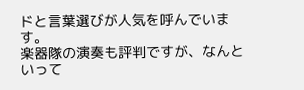ドと言葉選びが人気を呼んでいます。
楽器隊の演奏も評判ですが、なんといって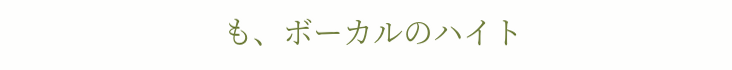も、ボーカルのハイト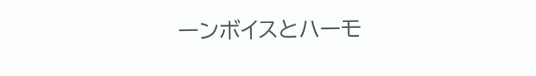ーンボイスとハーモ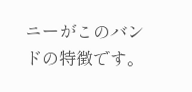ニーがこのバンドの特徴です。